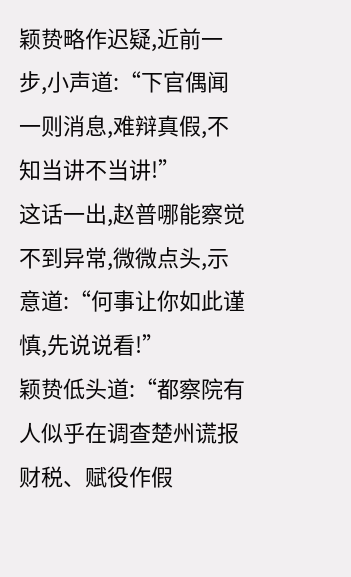颖贽略作迟疑,近前一步,小声道:“下官偶闻一则消息,难辩真假,不知当讲不当讲!”
这话一出,赵普哪能察觉不到异常,微微点头,示意道:“何事让你如此谨慎,先说说看!”
颖贽低头道:“都察院有人似乎在调查楚州谎报财税、赋役作假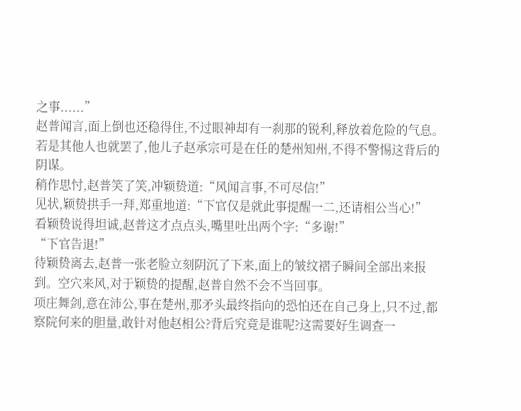之事......”
赵普闻言,面上倒也还稳得住,不过眼神却有一刹那的锐利,释放着危险的气息。若是其他人也就罢了,他儿子赵承宗可是在任的楚州知州,不得不警惕这背后的阴谋。
稍作思忖,赵普笑了笑,冲颖贽道:“风闻言事,不可尽信!”
见状,颖贽拱手一拜,郑重地道:“下官仅是就此事提醒一二,还请相公当心!”
看颖贽说得坦诚,赵普这才点点头,嘴里吐出两个字:“多谢!”
“下官告退!”
待颖贽离去,赵普一张老脸立刻阴沉了下来,面上的皱纹褶子瞬间全部出来报到。空穴来风,对于颖贽的提醒,赵普自然不会不当回事。
项庄舞剑,意在沛公,事在楚州,那矛头最终指向的恐怕还在自己身上,只不过,都察院何来的胆量,敢针对他赵相公?背后究竟是谁呢?这需要好生调查一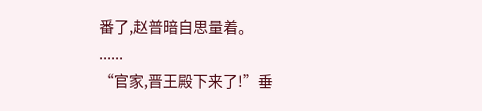番了,赵普暗自思量着。
......
“官家,晋王殿下来了!”垂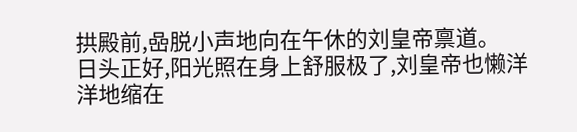拱殿前,喦脱小声地向在午休的刘皇帝禀道。
日头正好,阳光照在身上舒服极了,刘皇帝也懒洋洋地缩在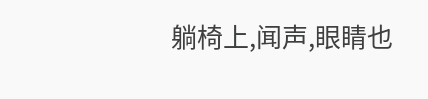躺椅上,闻声,眼睛也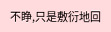不睁,只是敷衍地回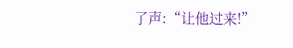了声:“让他过来!”